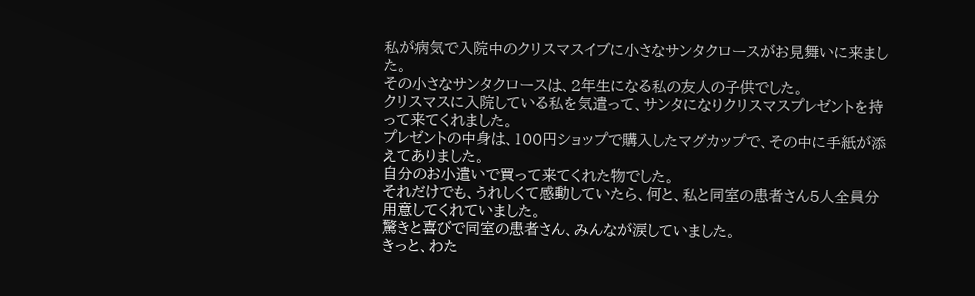私が病気で入院中のクリスマスイブに小さなサンタクロースがお見舞いに来ました。
その小さなサンタクロースは、2年生になる私の友人の子供でした。
クリスマスに入院している私を気遣って、サンタになりクリスマスプレゼントを持って来てくれました。
プレゼントの中身は、100円ショップで購入したマグカップで、その中に手紙が添えてありました。
自分のお小遣いで買って来てくれた物でした。
それだけでも、うれしくて感動していたら、何と、私と同室の患者さん5人全員分用意してくれていました。
驚きと喜びで同室の患者さん、みんなが涙していました。
きっと、わた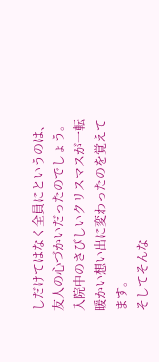しだけてはなく全員にというのは、友人の心づかいだったのでしょう。
入院中のさびしいクリスマスが一転暖かい想い出に変わったのを覚えてます。
そしてそんな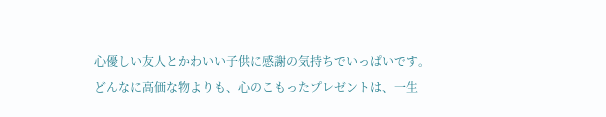心優しい友人とかわいい子供に感謝の気持ちでいっぱいです。
どんなに高価な物よりも、心のこもったプレゼントは、一生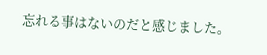忘れる事はないのだと感じました。